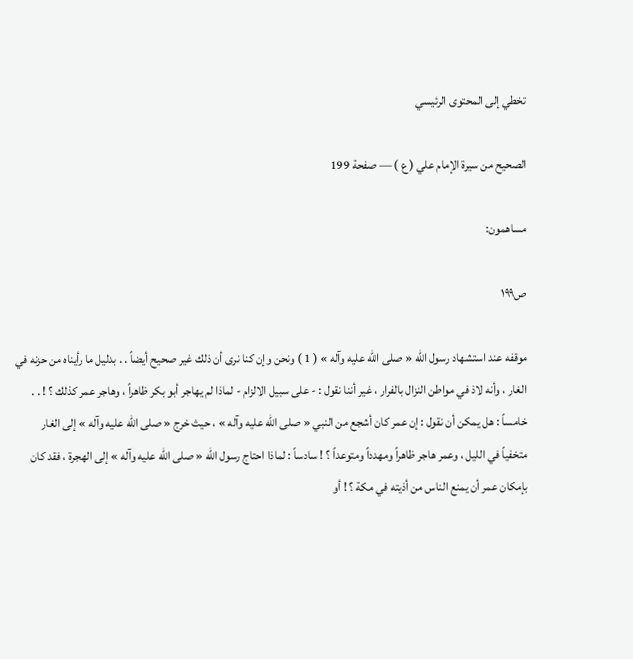تخطي إلى المحتوى الرئيسي

الصحيح من سيرة الإمام علي ( ع ) — صفحة 199

مساهمون:

ص١٩٩

موقفه عند استشهاد رسول الله « صلى الله عليه وآله » ( 1 ) ونحن وإن كنا نرى أن ذلك غير صحيح أيضاً . . بدليل ما رأيناه من حزنه في الغار ، وأنه لاذ في مواطن النزال بالفرار ، غير أننا نقول : - على سبيل الالزام - لماذا لم يهاجر أبو بكر ظاهراً ، وهاجر عمر كذلك ؟ ! . . خامساً : هل يمكن أن نقول : إن عمر كان أشجع من النبي « صلى الله عليه وآله » ، حيث خرج « صلى الله عليه وآله » إلى الغار متخفياً في الليل ، وعمر هاجر ظاهراً ومهدداً ومتوعداً ؟ ! سادساً : لماذا احتاج رسول الله « صلى الله عليه وآله » إلى الهجرة ، فقد كان بإمكان عمر أن يمنع الناس من أذيته في مكة ؟ ! أو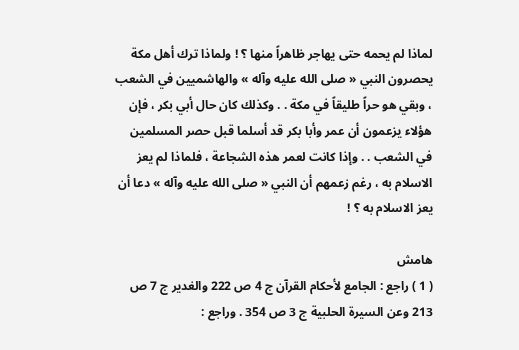لماذا لم يحمه حتى يهاجر ظاهراً منها ؟ ! ولماذا ترك أهل مكة يحصرون النبي « صلى الله عليه وآله » والهاشميين في الشعب ، وبقي هو حراً طليقاً في مكة . . وكذلك كان حال أبي بكر ، فإن هؤلاء يزعمون أن عمر وأبا بكر قد أسلما قبل حصر المسلمين في الشعب . . وإذا كانت لعمر هذه الشجاعة ، فلماذا لم يعز الاسلام به ، رغم زعمهم أن النبي « صلى الله عليه وآله » دعا أن يعز الاسلام به ؟ !

هامش
( 1 ) راجع : الجامع لأحكام القرآن ج 4 ص 222 والغدير ج 7 ص 213 وعن السيرة الحلبية ج 3 ص 354 . وراجع :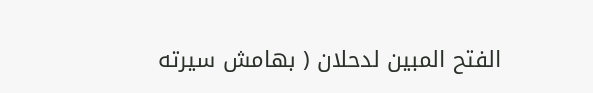الفتح المبين لدحلان ( بهامش سيرته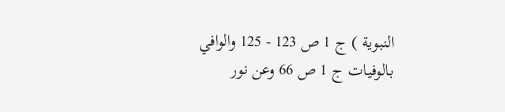النبوية ) ج 1 ص 123 - 125 والوافي بالوفيات ج 1 ص 66 وعن نور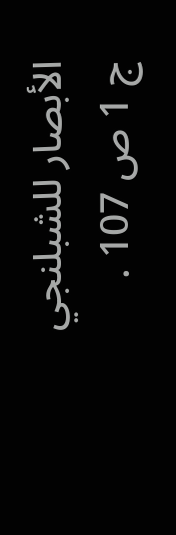الأبصار للشبلنجي ج 1 ص 107 .